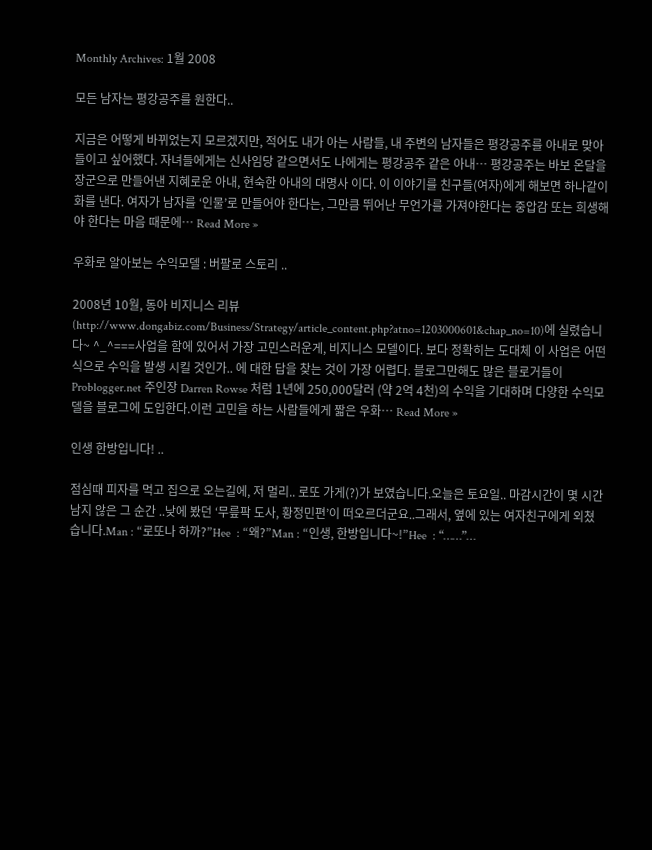Monthly Archives: 1월 2008

모든 남자는 평강공주를 원한다..

지금은 어떻게 바뀌었는지 모르겠지만, 적어도 내가 아는 사람들, 내 주변의 남자들은 평강공주를 아내로 맞아들이고 싶어했다. 자녀들에게는 신사임당 같으면서도 나에게는 평강공주 같은 아내… 평강공주는 바보 온달을 장군으로 만들어낸 지혜로운 아내, 현숙한 아내의 대명사 이다. 이 이야기를 친구들(여자)에게 해보면 하나같이 화를 낸다. 여자가 남자를 ‘인물’로 만들어야 한다는, 그만큼 뛰어난 무언가를 가져야한다는 중압감 또는 희생해야 한다는 마음 때문에… Read More »

우화로 알아보는 수익모델 : 버팔로 스토리 ..

2008년 10월, 동아 비지니스 리뷰(http://www.dongabiz.com/Business/Strategy/article_content.php?atno=1203000601&chap_no=10)에 실렸습니다~ ^_^===사업을 함에 있어서 가장 고민스러운게, 비지니스 모델이다. 보다 정확히는 도대체 이 사업은 어떤 식으로 수익을 발생 시킬 것인가.. 에 대한 답을 찾는 것이 가장 어렵다. 블로그만해도 많은 블로거들이 Problogger.net 주인장 Darren Rowse 처럼 1년에 250,000달러 (약 2억 4천)의 수익을 기대하며 다양한 수익모델을 블로그에 도입한다.이런 고민을 하는 사람들에게 짧은 우화… Read More »

인생 한방입니다! ..

점심때 피자를 먹고 집으로 오는길에, 저 멀리.. 로또 가게(?)가 보였습니다.오늘은 토요일.. 마감시간이 몇 시간 남지 않은 그 순간 ..낮에 봤던 ‘무릎팍 도사, 황정민편’이 떠오르더군요..그래서, 옆에 있는 여자친구에게 외쳤습니다.Man : “로또나 하까?”Hee  : “왜?”Man : “인생, 한방입니다~!”Hee  : “……”…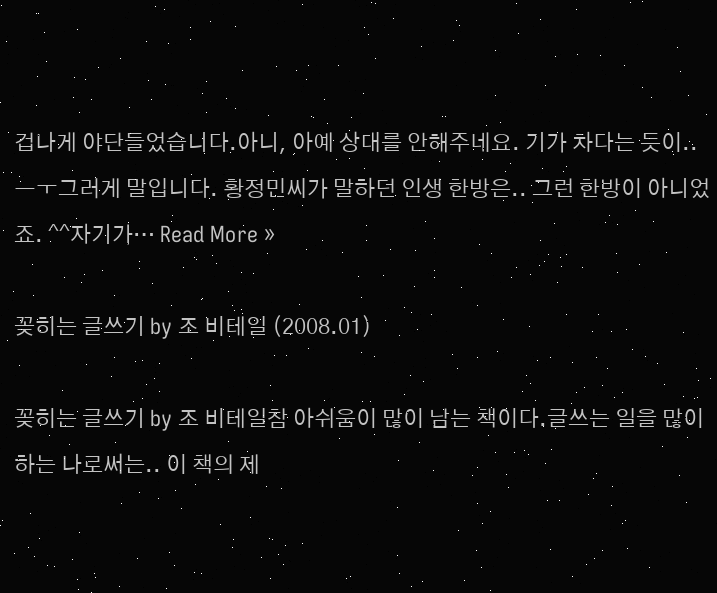겁나게 야단들었습니다.아니, 아예 상대를 안해주네요. 기가 차다는 듯이.. ㅡㅜ그러게 말입니다. 황정민씨가 말하던 인생 한방은.. 그런 한방이 아니었죠. ^^자기가… Read More »

꽂히는 글쓰기 by 조 비테일 (2008.01)

꽂히는 글쓰기 by 조 비테일참 아쉬움이 많이 남는 책이다.글쓰는 일을 많이 하는 나로써는.. 이 책의 제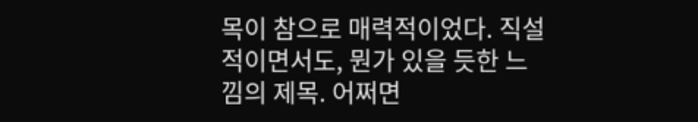목이 참으로 매력적이었다. 직설적이면서도, 뭔가 있을 듯한 느낌의 제목. 어쩌면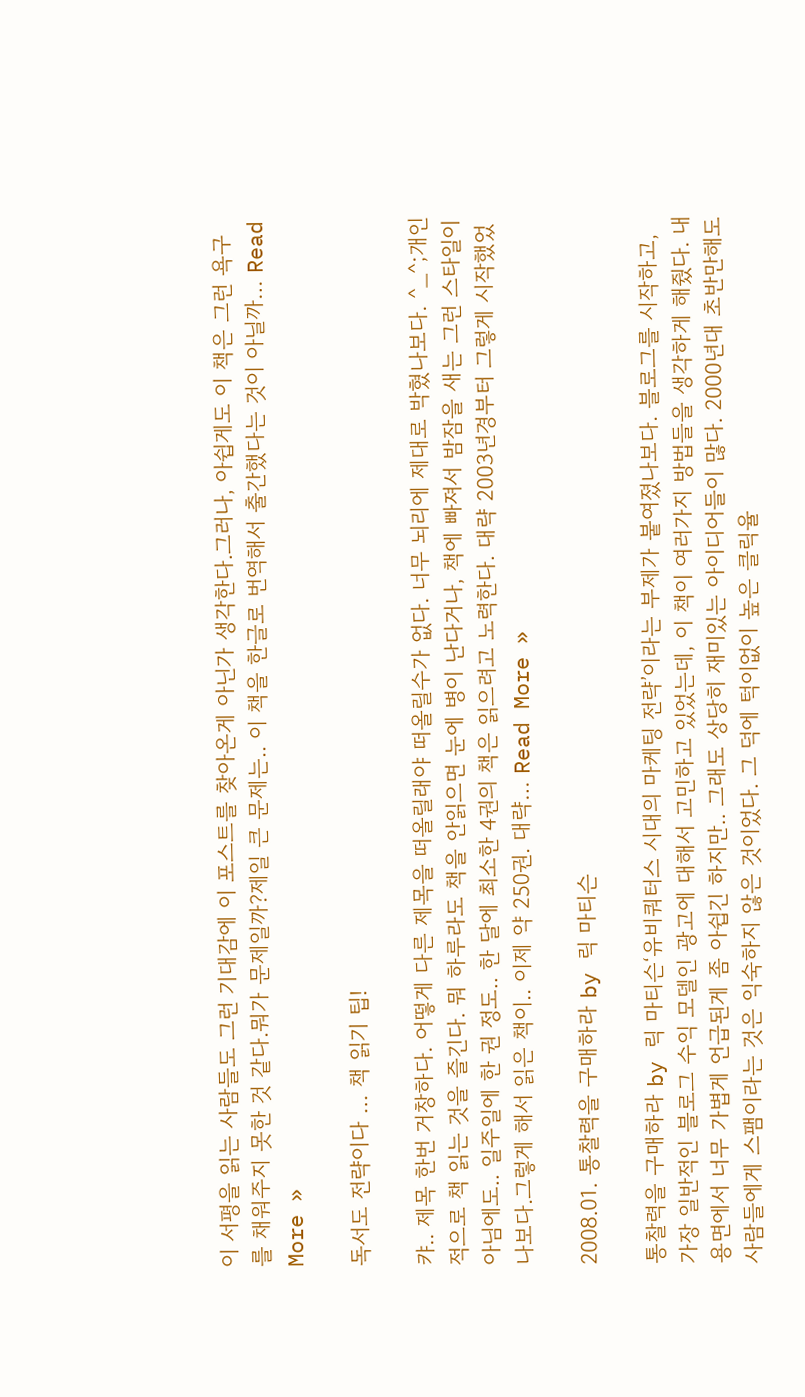이 서평을 읽는 사람들도 그런 기대감에 이 포스트를 찾아온게 아닌가 생각한다.그러나, 아쉽게도 이 책은 그런 욕구를 채워주지 못한 것 같다.뭐가 문제일까?제일 큰 문제는.. 이 책을 한글로 번역해서 출간했다는 것이 아닐까… Read More »

독서도 전략이다 … 책 읽기 팁!

캬.. 제목 한번 거창하다. 어떻게 다른 제목을 떠올릴래야 떠올릴수가 없다. 너무 뇌리에 제대로 박혔나보다. ^_^;개인적으로 책 읽는 것을 즐긴다. 뭐 하루라도 책을 안읽으면 눈에 병이 난다거나, 책에 빠져서 밤잠을 새는 그런 스타일이 아님에도.. 일주일에 한 권 정도.. 한 달에 최소한 4권의 책은 읽으려고 노력한다. 대략 2003년경부터 그렇게 시작했었나보다.그렇게 해서 읽은 책이.. 이제 약 250권. 대략… Read More »

2008.01. 통찰력을 구매하라 by 릭 마티슨

통찰력을 구매하라 by 릭 마티슨‘유비쿼터스 시대의 마케팅 전략’이라는 부제가 붙여졌나보다. 블로그를 시작하고, 가장 일반적인 블로그 수익 모델인 광고에 대해서 고민하고 있었는데, 이 책이 여러가지 방법들을 생각하게 해줬다. 내용면에서 너무 가볍게 언급된게 좀 아쉽긴 하지만.. 그래도 상당히 재미있는 아이디어들이 많다. 2000년대 초반만해도 사람들에게 스팸이라는 것은 익숙하지 않은 것이었다. 그 덕에 턱이없이 높은 클릭율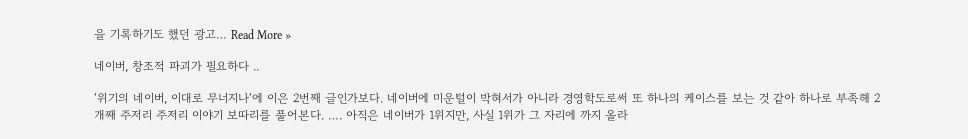을 기록하기도 했던 광고… Read More »

네이버, 창조적 파괴가 필요하다 ..

‘위기의 네이버, 이대로 무너지나‘에 이은 2번째 글인가보다. 네이버에 미운털이 박혀서가 아니라 경영학도로써 또 하나의 케이스를 보는 것 같아 하나로 부족해 2개째 주저리 주저리 이야기 보따리를 풀어본다. …. 아직은 네이버가 1위지만, 사실 1위가 그 자리에 까지 올라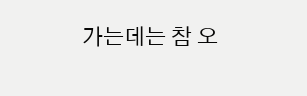가는데는 참 오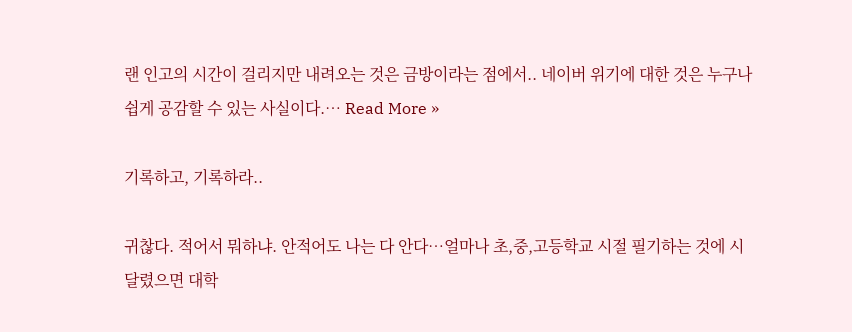랜 인고의 시간이 걸리지만 내려오는 것은 금방이라는 점에서.. 네이버 위기에 대한 것은 누구나 쉽게 공감할 수 있는 사실이다.… Read More »

기록하고, 기록하라..

귀찮다. 적어서 뭐하냐. 안적어도 나는 다 안다…얼마나 초,중,고등학교 시절 필기하는 것에 시달렸으면 대학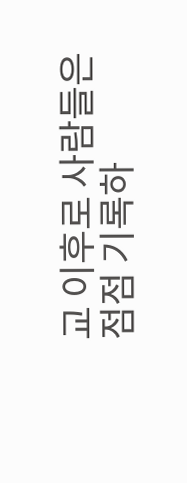교 이후로 사람들은 점점 기록하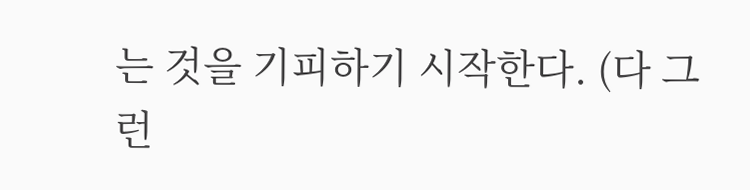는 것을 기피하기 시작한다. (다 그런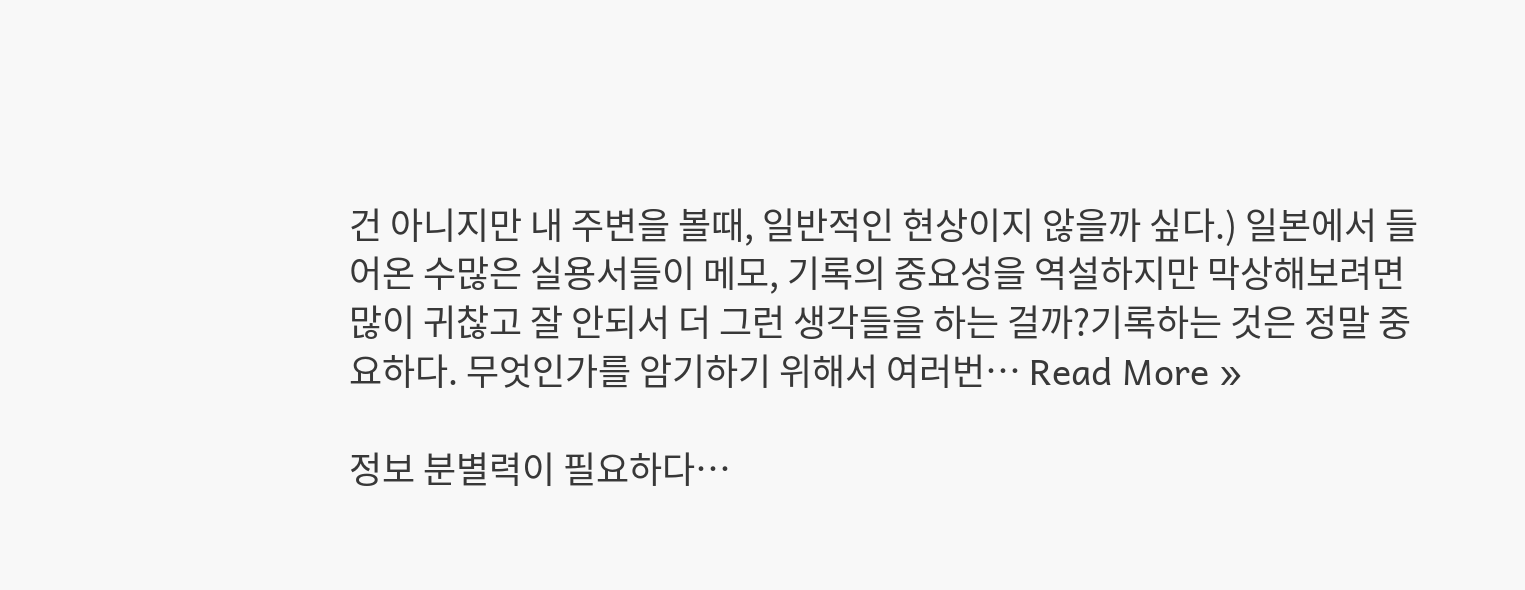건 아니지만 내 주변을 볼때, 일반적인 현상이지 않을까 싶다.) 일본에서 들어온 수많은 실용서들이 메모, 기록의 중요성을 역설하지만 막상해보려면 많이 귀찮고 잘 안되서 더 그런 생각들을 하는 걸까?기록하는 것은 정말 중요하다. 무엇인가를 암기하기 위해서 여러번… Read More »

정보 분별력이 필요하다…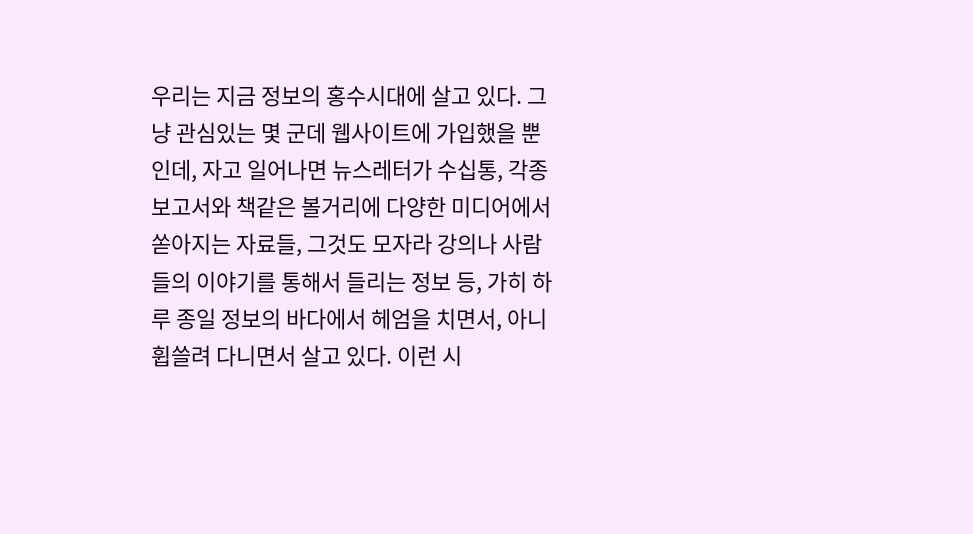우리는 지금 정보의 홍수시대에 살고 있다. 그냥 관심있는 몇 군데 웹사이트에 가입했을 뿐인데, 자고 일어나면 뉴스레터가 수십통, 각종 보고서와 책같은 볼거리에 다양한 미디어에서 쏟아지는 자료들, 그것도 모자라 강의나 사람들의 이야기를 통해서 들리는 정보 등, 가히 하루 종일 정보의 바다에서 헤엄을 치면서, 아니 휩쓸려 다니면서 살고 있다. 이런 시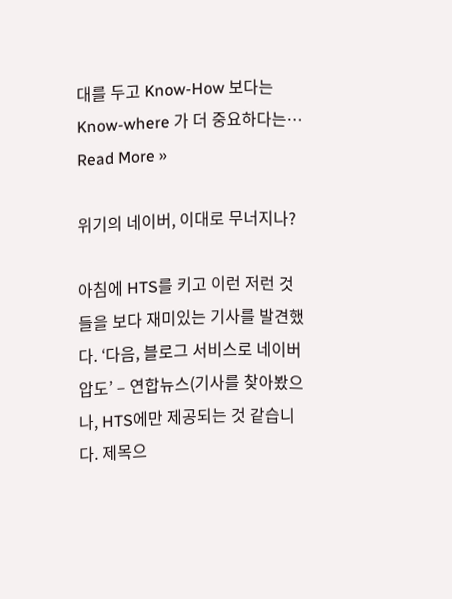대를 두고 Know-How 보다는 Know-where 가 더 중요하다는… Read More »

위기의 네이버, 이대로 무너지나?

아침에 HTS를 키고 이런 저런 것들을 보다 재미있는 기사를 발견했다. ‘다음, 블로그 서비스로 네이버 압도’ – 연합뉴스(기사를 찾아봤으나, HTS에만 제공되는 것 같습니다. 제목으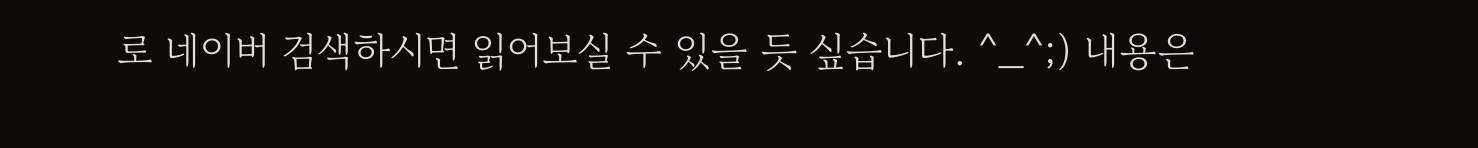로 네이버 검색하시면 읽어보실 수 있을 듯 싶습니다. ^_^;) 내용은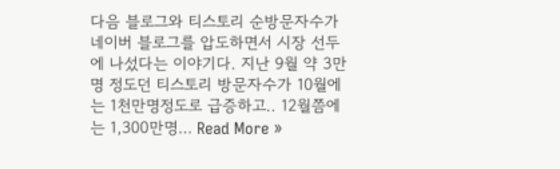다음 블로그와 티스토리 순방문자수가 네이버 블로그를 압도하면서 시장 선두에 나섰다는 이야기다. 지난 9월 약 3만명 정도던 티스토리 방문자수가 10월에는 1천만명정도로 급증하고.. 12월쯤에는 1,300만명… Read More »